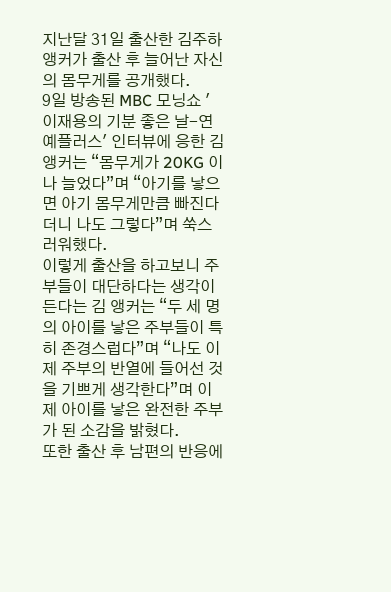지난달 31일 출산한 김주하 앵커가 출산 후 늘어난 자신의 몸무게를 공개했다.
9일 방송된 MBC 모닝쇼 '이재용의 기분 좋은 날-연예플러스' 인터뷰에 응한 김 앵커는 “몸무게가 20KG 이나 늘었다”며 “아기를 낳으면 아기 몸무게만큼 빠진다더니 나도 그렇다”며 쑥스러워했다.
이렇게 출산을 하고보니 주부들이 대단하다는 생각이 든다는 김 앵커는 “두 세 명의 아이를 낳은 주부들이 특히 존경스럽다”며 “나도 이제 주부의 반열에 들어선 것을 기쁘게 생각한다”며 이제 아이를 낳은 완전한 주부가 된 소감을 밝혔다.
또한 출산 후 남편의 반응에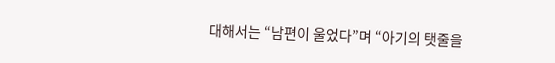대해서는 “남편이 울었다”며 “아기의 탯줄을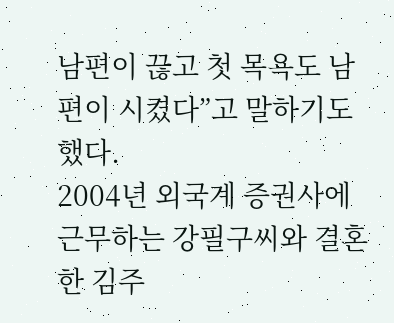남편이 끊고 첫 목욕도 남편이 시켰다”고 말하기도 했다.
2004년 외국계 증권사에 근무하는 강필구씨와 결혼한 김주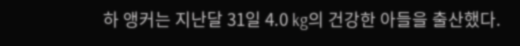하 앵커는 지난달 31일 4.0 kg의 건강한 아들을 출산했다.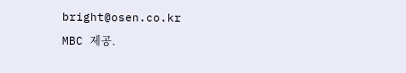bright@osen.co.kr
MBC 제공.